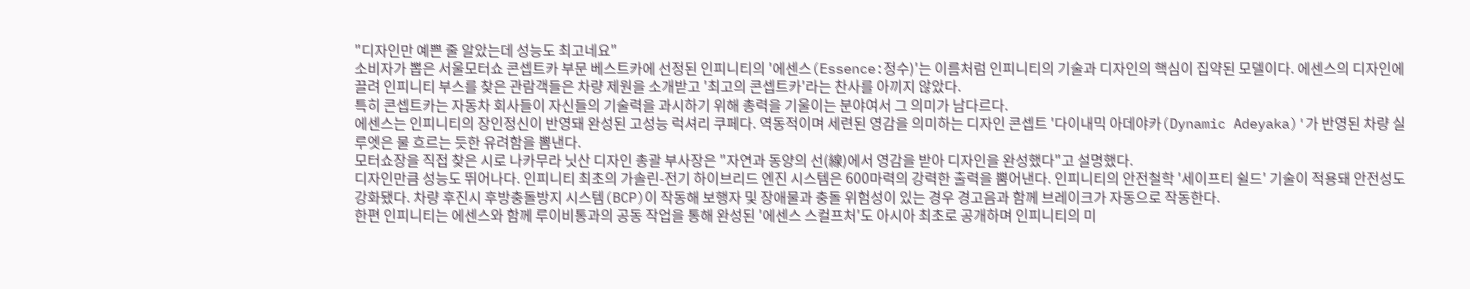"디자인만 예쁜 줄 알았는데 성능도 최고네요"
소비자가 뽑은 서울모터쇼 콘셉트카 부문 베스트카에 선정된 인피니티의 '에센스(Essence:정수)'는 이름처럼 인피니티의 기술과 디자인의 핵심이 집약된 모델이다. 에센스의 디자인에 끌려 인피니티 부스를 찾은 관람객들은 차량 제원을 소개받고 '최고의 콘셉트카'라는 찬사를 아끼지 않았다.
특히 콘셉트카는 자동차 회사들이 자신들의 기술력을 과시하기 위해 총력을 기울이는 분야여서 그 의미가 남다르다.
에센스는 인피니티의 장인정신이 반영돼 완성된 고성능 럭셔리 쿠페다. 역동적이며 세련된 영감을 의미하는 디자인 콘셉트 '다이내믹 아데야카(Dynamic Adeyaka)'가 반영된 차량 실루엣은 물 흐르는 듯한 유려함을 뽐낸다.
모터쇼장을 직접 찾은 시로 나카무라 닛산 디자인 총괄 부사장은 "자연과 동양의 선(線)에서 영감을 받아 디자인을 완성했다"고 설명했다.
디자인만큼 성능도 뛰어나다. 인피니티 최초의 가솔린-전기 하이브리드 엔진 시스템은 600마력의 강력한 출력을 뿜어낸다. 인피니티의 안전철학 '세이프티 쉴드' 기술이 적용돼 안전성도 강화됐다. 차량 후진시 후방충돌방지 시스템(BCP)이 작동해 보행자 및 장애물과 충돌 위험성이 있는 경우 경고음과 함께 브레이크가 자동으로 작동한다.
한편 인피니티는 에센스와 함께 루이비통과의 공동 작업을 통해 완성된 '에센스 스컬프처'도 아시아 최초로 공개하며 인피니티의 미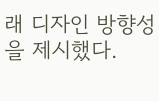래 디자인 방향성을 제시했다.